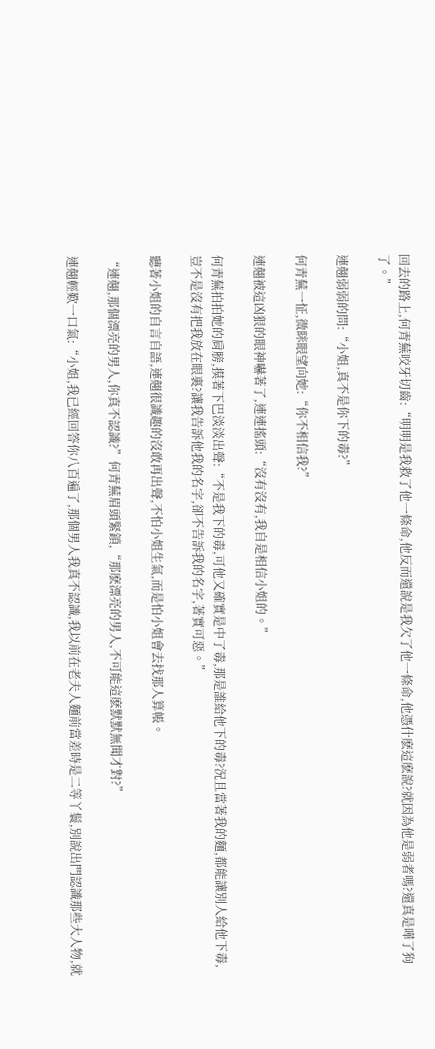回去的路上,何青蕪咬牙切齒:“明明是我救了他一條命,他反而還說是我欠了他一條命,他憑什麽這麽說?就因為他是弱者嗎?還真是嘩了狗了。”

連翹弱弱的問:“小姐,真不是你下的毒?”

何青蕪一怔,微眯眼望向她:“你不相信我?”

連翹被這凶狠的眼神嚇著了,連連搖頭:“沒有沒有,我自是相信小姐的。”

何青蕪拍拍她的肩膀,摸著下巴淡淡出聲:“不是我下的毒,可他又確實是中了毒,那是誰給他下的毒?況且當著我的麵,都能讓別人給他下毒,豈不是沒有把我放在眼裏?讓我告訴他我的名字,卻不告訴我的名字,著實可惡。”

聽著小姐的自言自語,連翹很識趣的沒敢再出聲,不怕小姐生氣,而是怕小姐會去找那人算帳。

“連翹,那個漂亮的男人,你真不認識?”何青蕪眉頭緊鎖,“那麽漂亮的男人,不可能這麽默默無聞才對?”

連翹輕歎一口氣:“小姐,我已經回答你八百遍了,那個男人我真不認識,我以前在老夫人麵前當差時是二等丫鬟,別說出門認識那些大人物,就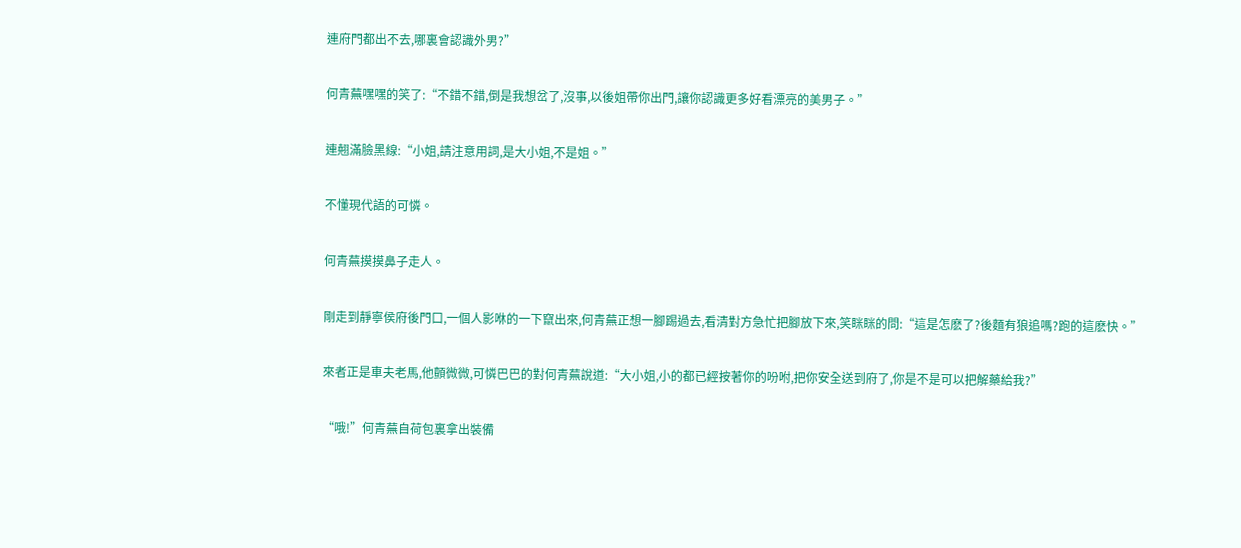連府門都出不去,哪裏會認識外男?”

何青蕪嘿嘿的笑了:“不錯不錯,倒是我想岔了,沒事,以後姐帶你出門,讓你認識更多好看漂亮的美男子。”

連翹滿臉黑線:“小姐,請注意用詞,是大小姐,不是姐。”

不懂現代語的可憐。

何青蕪摸摸鼻子走人。

剛走到靜寧侯府後門口,一個人影咻的一下竄出來,何青蕪正想一腳踢過去,看清對方急忙把腳放下來,笑眯眯的問:“這是怎麽了?後麵有狼追嗎?跑的這麽快。”

來者正是車夫老馬,他顫微微,可憐巴巴的對何青蕪說道:“大小姐,小的都已經按著你的吩咐,把你安全送到府了,你是不是可以把解藥給我?”

“哦!”何青蕪自荷包裏拿出裝備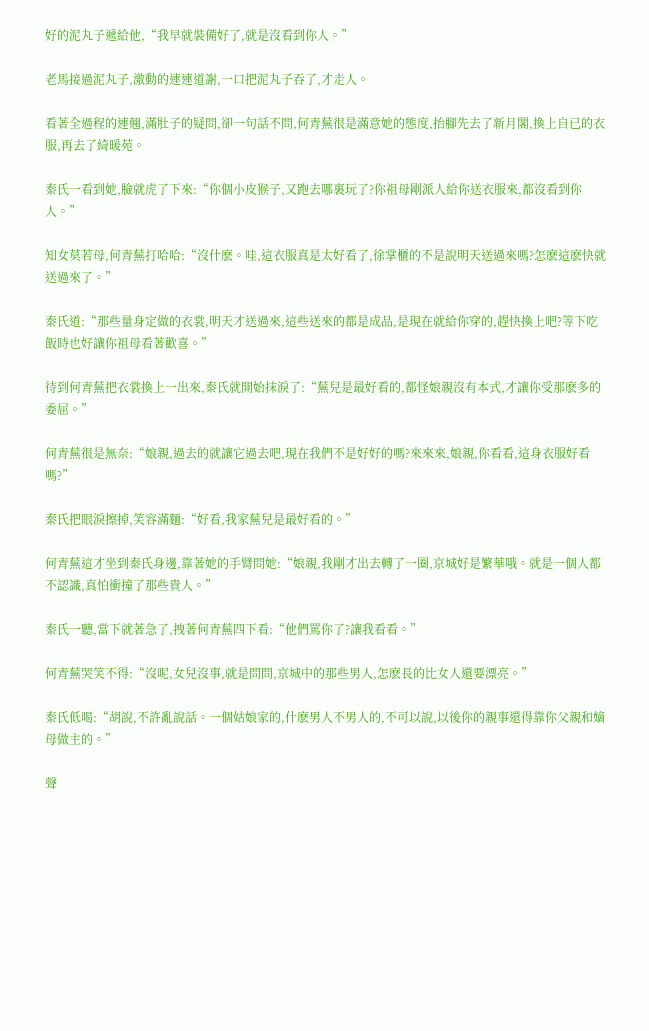好的泥丸子遞給他,“我早就裝備好了,就是沒看到你人。”

老馬接過泥丸子,激動的連連道謝,一口把泥丸子吞了,才走人。

看著全過程的連翹,滿肚子的疑問,卻一句話不問,何青蕪很是滿意她的態度,抬腳先去了新月閣,換上自已的衣服,再去了綺暖苑。

秦氏一看到她,臉就虎了下來:“你個小皮猴子,又跑去哪裏玩了?你祖母剛派人給你送衣服來,都沒看到你人。”

知女莫若母,何青蕪打哈哈:“沒什麽。哇,這衣服真是太好看了,徐掌櫃的不是說明天送過來嗎?怎麽這麽快就送過來了。”

秦氏道:“那些量身定做的衣裳,明天才送過來,這些送來的都是成品,是現在就給你穿的,趕快換上吧?等下吃飯時也好讓你祖母看著歡喜。”

待到何青蕪把衣裳換上一出來,秦氏就開始抹淚了:“蕪兒是最好看的,都怪娘親沒有本式,才讓你受那麽多的委屈。”

何青蕪很是無奈:“娘親,過去的就讓它過去吧,現在我們不是好好的嗎?來來來,娘親,你看看,這身衣服好看嗎?”

秦氏把眼淚擦掉,笑容滿麵:“好看,我家蕪兒是最好看的。”

何青蕪這才坐到秦氏身邊,靠著她的手臂問她:“娘親,我剛才出去轉了一圈,京城好是繁華哦。就是一個人都不認識,真怕衝撞了那些貴人。”

秦氏一聽,當下就著急了,拽著何青蕪四下看:“他們罵你了?讓我看看。”

何青蕪哭笑不得:“沒呢,女兒沒事,就是問問,京城中的那些男人,怎麽長的比女人還要漂亮。”

秦氏低喝:“胡說,不許亂說話。一個姑娘家的,什麽男人不男人的,不可以說,以後你的親事還得靠你父親和嫡母做主的。”

聲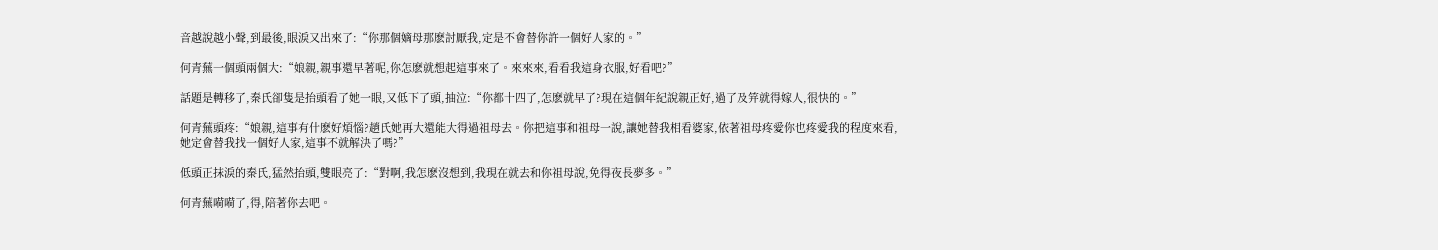音越說越小聲,到最後,眼淚又出來了:“你那個嫡母那麽討厭我,定是不會替你許一個好人家的。”

何青蕪一個頭兩個大:“娘親,親事還早著呢,你怎麽就想起這事來了。來來來,看看我這身衣服,好看吧?”

話題是轉移了,秦氏卻隻是抬頭看了她一眼,又低下了頭,抽泣:“你都十四了,怎麽就早了?現在這個年紀說親正好,過了及笄就得嫁人,很快的。”

何青蕪頭疼:“娘親,這事有什麽好煩惱?趙氏她再大還能大得過祖母去。你把這事和祖母一說,讓她替我相看婆家,依著祖母疼愛你也疼愛我的程度來看,她定會替我找一個好人家,這事不就解決了嗎?”

低頭正抹淚的秦氏,猛然抬頭,雙眼亮了:“對啊,我怎麽沒想到,我現在就去和你祖母說,免得夜長夢多。”

何青蕪嗬嗬了,得,陪著你去吧。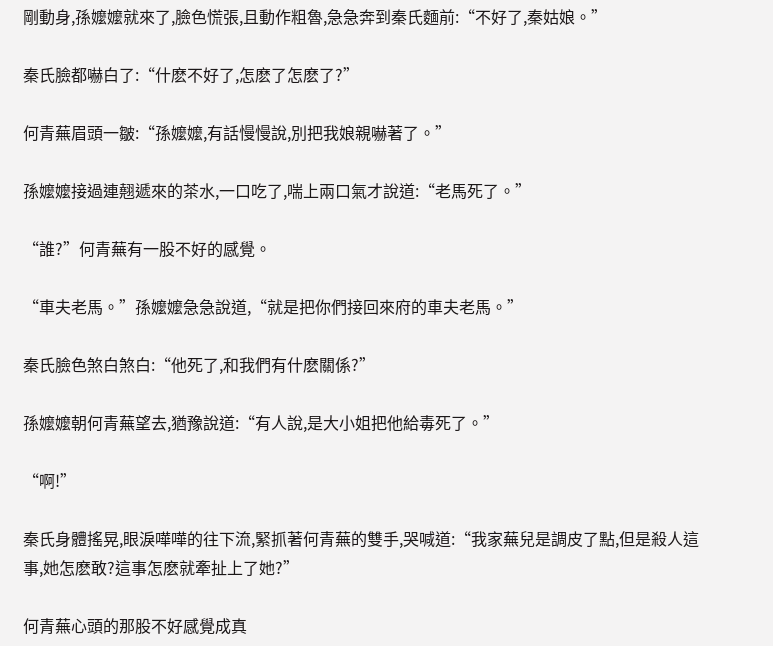剛動身,孫嬤嬤就來了,臉色慌張,且動作粗魯,急急奔到秦氏麵前:“不好了,秦姑娘。”

秦氏臉都嚇白了:“什麽不好了,怎麽了怎麽了?”

何青蕪眉頭一皺:“孫嬤嬤,有話慢慢說,別把我娘親嚇著了。”

孫嬤嬤接過連翹遞來的茶水,一口吃了,喘上兩口氣才說道:“老馬死了。”

“誰?”何青蕪有一股不好的感覺。

“車夫老馬。”孫嬤嬤急急說道,“就是把你們接回來府的車夫老馬。”

秦氏臉色煞白煞白:“他死了,和我們有什麽關係?”

孫嬤嬤朝何青蕪望去,猶豫說道:“有人說,是大小姐把他給毒死了。”

“啊!”

秦氏身體搖晃,眼淚嘩嘩的往下流,緊抓著何青蕪的雙手,哭喊道:“我家蕪兒是調皮了點,但是殺人這事,她怎麽敢?這事怎麽就牽扯上了她?”

何青蕪心頭的那股不好感覺成真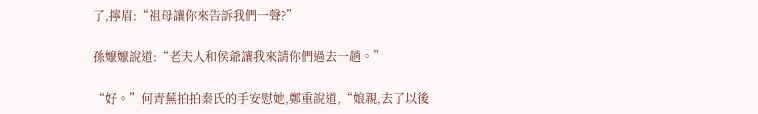了,擰眉:“祖母讓你來告訴我們一聲?”

孫嬤嬤說道:“老夫人和侯爺讓我來請你們過去一趟。”

“好。”何青蕪拍拍秦氏的手安慰她,鄭重說道,“娘親,去了以後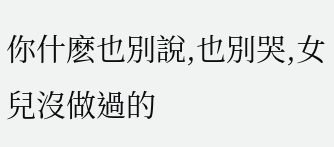你什麽也別說,也別哭,女兒沒做過的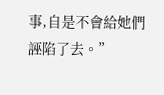事,自是不會給她們誣陷了去。”